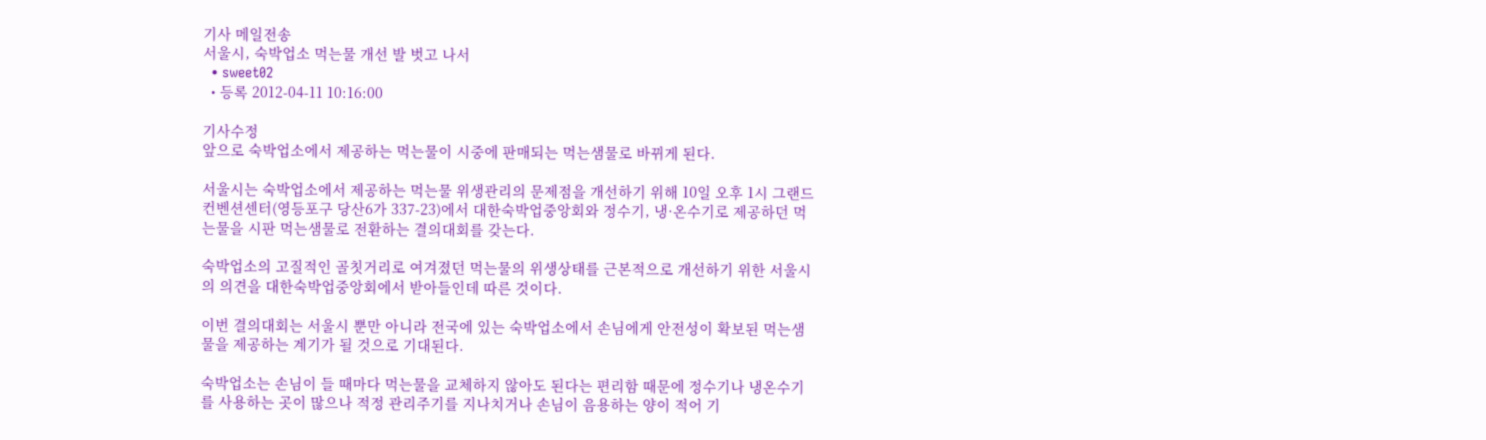기사 메일전송
서울시, 숙박업소 먹는물 개선 발 벗고 나서
  • sweet02
  • 등록 2012-04-11 10:16:00

기사수정
앞으로 숙박업소에서 제공하는 먹는물이 시중에 판매되는 먹는샘물로 바뀌게 된다.

서울시는 숙박업소에서 제공하는 먹는물 위생관리의 문제점을 개선하기 위해 10일 오후 1시 그랜드컨벤션센터(영등포구 당산6가 337-23)에서 대한숙박업중앙회와 정수기, 냉·온수기로 제공하던 먹는물을 시판 먹는샘물로 전환하는 결의대회를 갖는다.

숙박업소의 고질적인 골칫거리로 여겨졌던 먹는물의 위생상태를 근본적으로 개선하기 위한 서울시의 의견을 대한숙박업중앙회에서 받아들인데 따른 것이다.

이번 결의대회는 서울시 뿐만 아니라 전국에 있는 숙박업소에서 손님에게 안전성이 확보된 먹는샘물을 제공하는 계기가 될 것으로 기대된다.

숙박업소는 손님이 들 때마다 먹는물을 교체하지 않아도 된다는 편리함 때문에 정수기나 냉온수기를 사용하는 곳이 많으나 적정 관리주기를 지나치거나 손님이 음용하는 양이 적어 기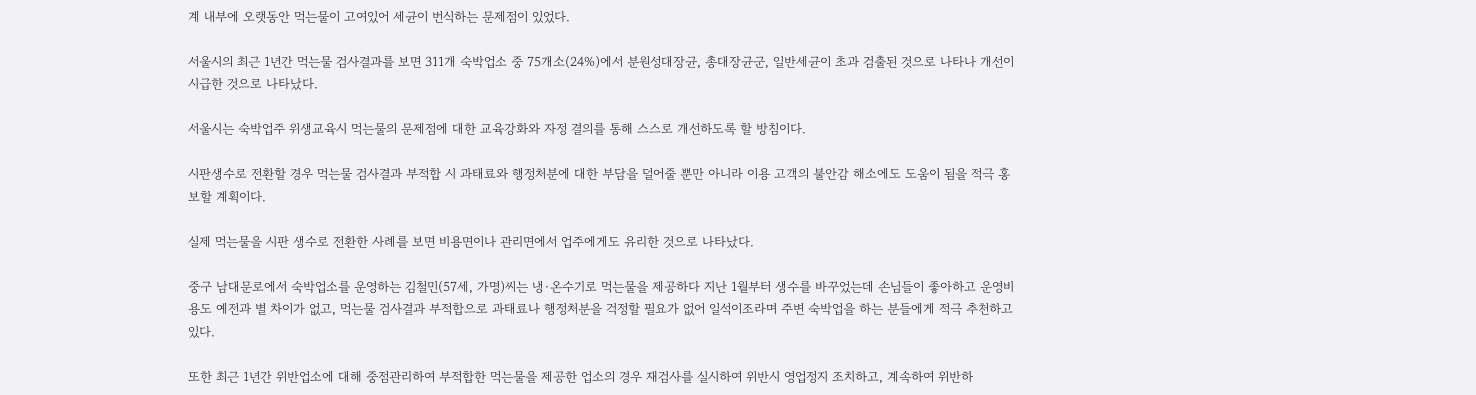계 내부에 오랫동안 먹는물이 고여있어 세균이 번식하는 문제점이 있었다.

서울시의 최근 1년간 먹는물 검사결과를 보면 311개 숙박업소 중 75개소(24%)에서 분원성대장균, 총대장균군, 일반세균이 초과 검출된 것으로 나타나 개선이 시급한 것으로 나타났다.

서울시는 숙박업주 위생교육시 먹는물의 문제점에 대한 교육강화와 자정 결의를 통해 스스로 개선하도록 할 방침이다.

시판생수로 전환할 경우 먹는물 검사결과 부적합 시 과태료와 행정처분에 대한 부담을 덜어줄 뿐만 아니라 이용 고객의 불안감 해소에도 도움이 됨을 적극 홍보할 계획이다.

실제 먹는물을 시판 생수로 전환한 사례를 보면 비용면이나 관리면에서 업주에게도 유리한 것으로 나타났다.

중구 남대문로에서 숙박업소를 운영하는 김철민(57세, 가명)씨는 냉·온수기로 먹는물을 제공하다 지난 1월부터 생수를 바꾸었는데 손님들이 좋아하고 운영비용도 예전과 별 차이가 없고, 먹는물 검사결과 부적합으로 과태료나 행정처분을 걱정할 필요가 없어 일석이조라며 주변 숙박업을 하는 분들에게 적극 추천하고 있다.

또한 최근 1년간 위반업소에 대해 중점관리하여 부적합한 먹는물을 제공한 업소의 경우 재검사를 실시하여 위반시 영업정지 조치하고, 계속하여 위반하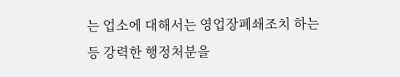는 업소에 대해서는 영업장폐쇄조치 하는 등 강력한 행정처분을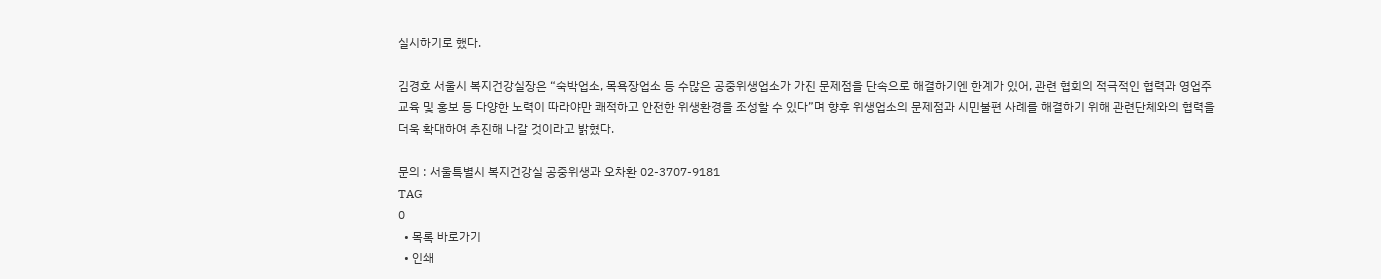실시하기로 했다.

김경호 서울시 복지건강실장은 “숙박업소, 목욕장업소 등 수많은 공중위생업소가 가진 문제점을 단속으로 해결하기엔 한계가 있어, 관련 협회의 적극적인 협력과 영업주 교육 및 홍보 등 다양한 노력이 따라야만 쾌적하고 안전한 위생환경을 조성할 수 있다”며 향후 위생업소의 문제점과 시민불편 사례를 해결하기 위해 관련단체와의 협력을 더욱 확대하여 추진해 나갈 것이라고 밝혔다.

문의 : 서울특별시 복지건강실 공중위생과 오차환 02-3707-9181
TAG
0
  • 목록 바로가기
  • 인쇄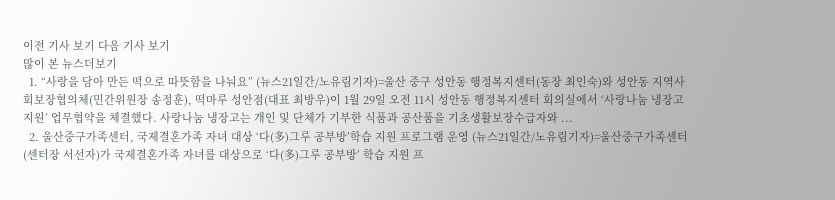이전 기사 보기 다음 기사 보기
많이 본 뉴스더보기
  1. “사랑을 담아 만든 떡으로 따뜻함을 나눠요” (뉴스21일간/노유림기자)=울산 중구 성안동 행정복지센터(동장 최인숙)와 성안동 지역사회보장협의체(민간위원장 송정훈), 떡마루 성안점(대표 최방우)이 1월 29일 오전 11시 성안동 행정복지센터 회의실에서 ‘사랑나눔 냉장고 지원’ 업무협약을 체결했다. 사랑나눔 냉장고는 개인 및 단체가 기부한 식품과 공산품을 기초생활보장수급자와 ...
  2. 울산중구가족센터, 국제결혼가족 자녀 대상 ‘다(多)그루 공부방’학습 지원 프로그램 운영 (뉴스21일간/노유림기자)=울산중구가족센터(센터장 서선자)가 국제결혼가족 자녀를 대상으로 ‘다(多)그루 공부방’ 학습 지원 프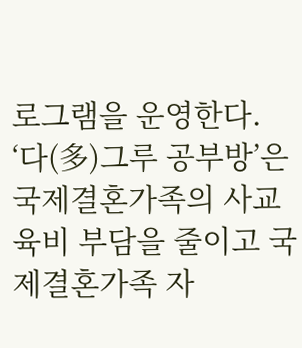로그램을 운영한다. ‘다(多)그루 공부방’은 국제결혼가족의 사교육비 부담을 줄이고 국제결혼가족 자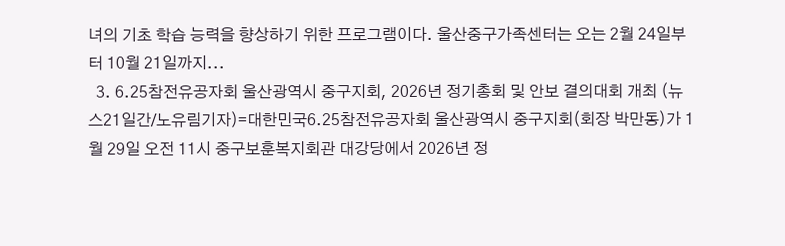녀의 기초 학습 능력을 향상하기 위한 프로그램이다. 울산중구가족센터는 오는 2월 24일부터 10월 21일까지...
  3. 6.25참전유공자회 울산광역시 중구지회, 2026년 정기총회 및 안보 결의대회 개최 (뉴스21일간/노유림기자)=대한민국6.25참전유공자회 울산광역시 중구지회(회장 박만동)가 1월 29일 오전 11시 중구보훈복지회관 대강당에서 2026년 정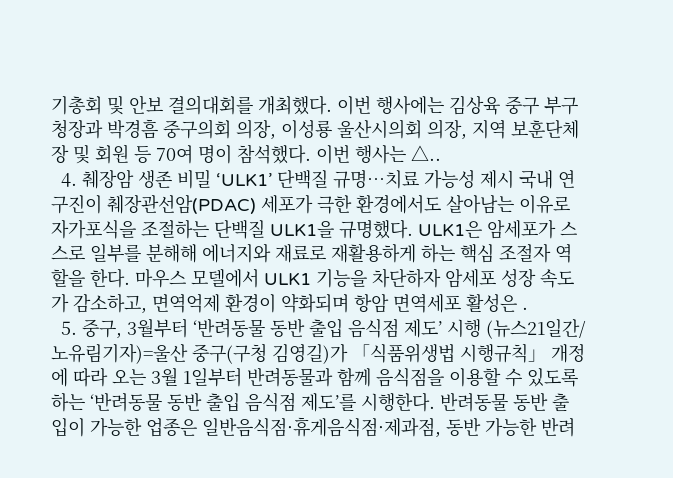기총회 및 안보 결의대회를 개최했다. 이번 행사에는 김상육 중구 부구청장과 박경흠 중구의회 의장, 이성룡 울산시의회 의장, 지역 보훈단체장 및 회원 등 70여 명이 참석했다. 이번 행사는 △..
  4. 췌장암 생존 비밀 ‘ULK1’ 단백질 규명…치료 가능성 제시 국내 연구진이 췌장관선암(PDAC) 세포가 극한 환경에서도 살아남는 이유로 자가포식을 조절하는 단백질 ULK1을 규명했다. ULK1은 암세포가 스스로 일부를 분해해 에너지와 재료로 재활용하게 하는 핵심 조절자 역할을 한다. 마우스 모델에서 ULK1 기능을 차단하자 암세포 성장 속도가 감소하고, 면역억제 환경이 약화되며 항암 면역세포 활성은 .
  5. 중구, 3월부터 ‘반려동물 동반 출입 음식점 제도’ 시행 (뉴스21일간/노유림기자)=울산 중구(구청 김영길)가 「식품위생법 시행규칙」 개정에 따라 오는 3월 1일부터 반려동물과 함께 음식점을 이용할 수 있도록 하는 ‘반려동물 동반 출입 음식점 제도’를 시행한다. 반려동물 동반 출입이 가능한 업종은 일반음식점·휴게음식점·제과점, 동반 가능한 반려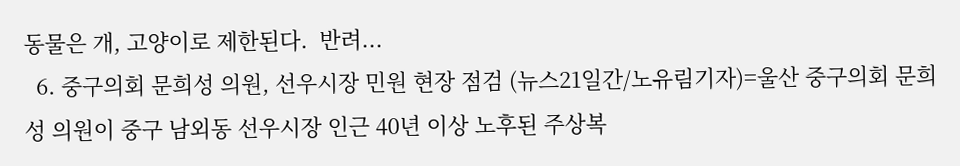동물은 개, 고양이로 제한된다.  반려...
  6. 중구의회 문희성 의원, 선우시장 민원 현장 점검 (뉴스21일간/노유림기자)=울산 중구의회 문희성 의원이 중구 남외동 선우시장 인근 40년 이상 노후된 주상복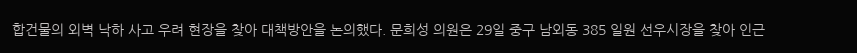합건물의 외벽 낙하 사고 우려 현장을 찾아 대책방안을 논의했다. 문희성 의원은 29일 중구 남외동 385 일원 선우시장을 찾아 인근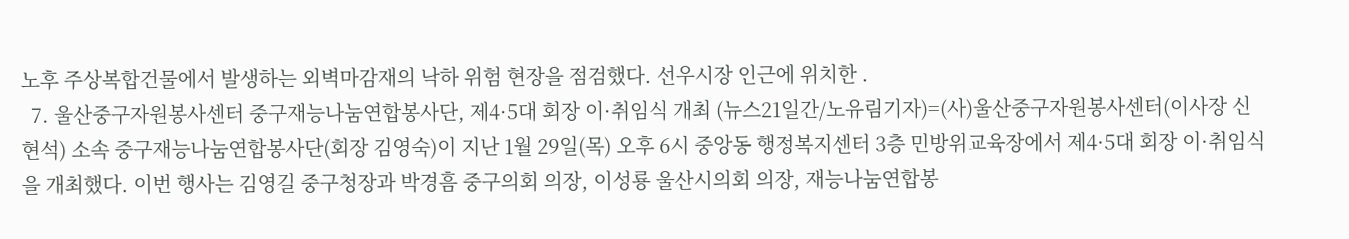노후 주상복합건물에서 발생하는 외벽마감재의 낙하 위험 현장을 점검했다. 선우시장 인근에 위치한 .
  7. 울산중구자원봉사센터 중구재능나눔연합봉사단, 제4·5대 회장 이·취임식 개최 (뉴스21일간/노유림기자)=(사)울산중구자원봉사센터(이사장 신현석) 소속 중구재능나눔연합봉사단(회장 김영숙)이 지난 1월 29일(목) 오후 6시 중앙동 행정복지센터 3층 민방위교육장에서 제4·5대 회장 이·취임식을 개최했다. 이번 행사는 김영길 중구청장과 박경흠 중구의회 의장, 이성룡 울산시의회 의장, 재능나눔연합봉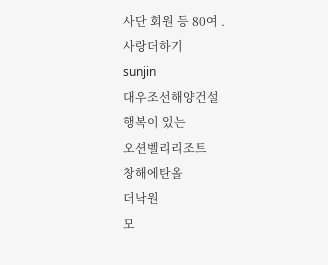사단 회원 등 80여 .
사랑더하기
sunjin
대우조선해양건설
행복이 있는
오션벨리리조트
창해에탄올
더낙원
모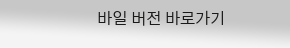바일 버전 바로가기